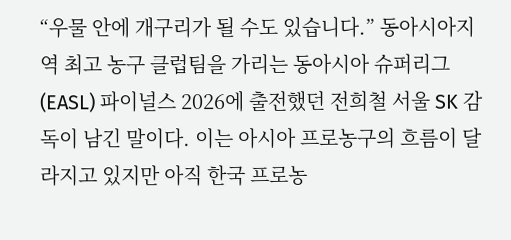“우물 안에 개구리가 될 수도 있습니다.” 동아시아지역 최고 농구 클럽팀을 가리는 동아시아 슈퍼리그(EASL) 파이널스 2026에 출전했던 전희철 서울 SK 감독이 남긴 말이다. 이는 아시아 프로농구의 흐름이 달라지고 있지만 아직 한국 프로농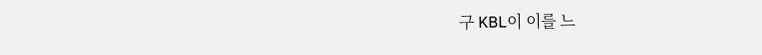구 KBL이 이를 느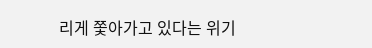리게 쫓아가고 있다는 위기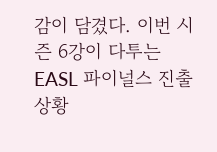감이 담겼다. 이번 시즌 6강이 다투는 EASL 파이널스 진출 상황